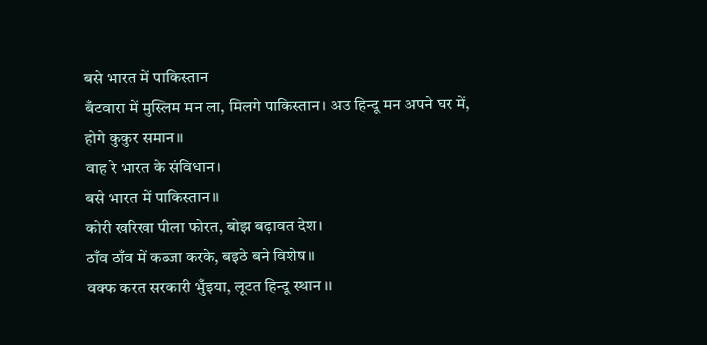बसे भारत में पाकिस्तान
बँटवारा में मुस्लिम मन ला, मिलगे पाकिस्तान। अउ हिन्दू मन अपने घर में, होगे कुकुर समान।।
वाह रे भारत के संविधान।
बसे भारत में पाकिस्तान।।
कोरी खरिखा पीला फोरत, बोझ बढ़ावत देश।
ठाँव ठाँव में कब्जा करके, बइठे बने विशेष।।
वक्फ करत सरकारी भुँइया, लूटत हिन्दू स्थान ।।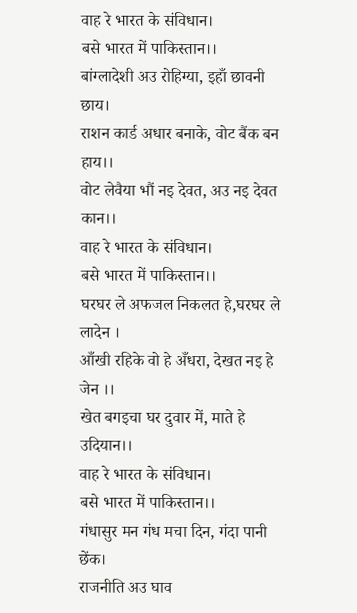वाह रे भारत के संविधान।
बसे भारत में पाकिस्तान।।
बांग्लादेशी अउ रोहिग्या, इहाँ छावनी छाय।
राशन कार्ड अधार बनाके, वोट बैंक बन हाय।।
वोट लेवैया भौं नइ देवत, अउ नइ देवत कान।।
वाह रे भारत के संविधान।
बसे भारत में पाकिस्तान।।
घरघर ले अफजल निकलत हे,घरघर ले लादेन ।
आँखी रहिके वो हे अँधरा, देखत नइ हे जेन ।।
खेत बगइचा घर दुवार में, माते हे उदियान।।
वाह रे भारत के संविधान।
बसे भारत में पाकिस्तान।।
गंधासुर मन गंध मचा दिन, गंदा पानी छेंक।
राजनीति अउ घाव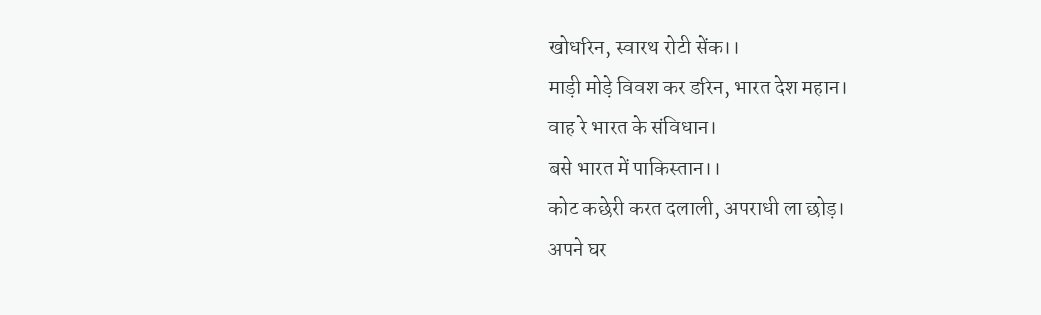खोधरिन, स्वारथ रोटी सेंक।।
माड़ी मोड़े विवश कर डरिन, भारत देश महान।
वाह रे भारत के संविधान।
बसे भारत में पाकिस्तान।।
कोट कछेरी करत दलाली, अपराधी ला छोड़।
अपने घर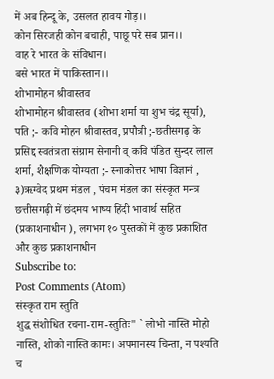में अब हिन्दू के, उसलत हावय गोड़।।
कोन सिरजही कोन बचाही, पाछू परे सब प्रान।।
वाह रे भारत के संविधान।
बसे भारत में पाकिस्तान।।
शोभामोहन श्रीवास्तव
शोभामोहन श्रीवास्तव (शोभा शर्मा या शुभ चंद्र सूर्या), पति ;- कवि मोहन श्रीवास्तव, प्रपौत्री ;-छतीसगढ़ के प्रसिद्द स्वतंत्रता संग्राम सेनानी व् कवि पंडित सुन्दर लाल शर्मा, शैक्षणिक योग्यता ;- स्नाकोत्तर भाषा विज्ञानं , ३)ऋग्वेद प्रथम मंडल , पंचम मंडल का संस्कृत मन्त्र छत्तीसगढ़ी में छंदमय भाष्य हिंदी भावार्थ सहित (प्रकाशनाधीन ), लगभग १० पुस्तकों में कुछ प्रकाशित और कुछ प्रकाशनाधीन
Subscribe to:
Post Comments (Atom)
संस्कृत राम स्तुति
शुद्ध संशोधित रचना-राम-स्तुतिः" ` लोभो नास्ति मोहो नास्ति, शोको नास्ति कामः। अपमानस्य चिन्ता, न पश्यति च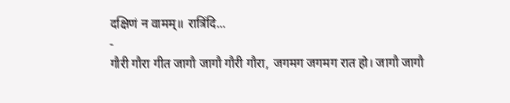दक्षिणं न वामम्॥ रात्रिंदि...
-
गौरी गौरा गीत जागौ जागौ गौरी गौरा, जगमग जगमग रात हो। जागौ जागौ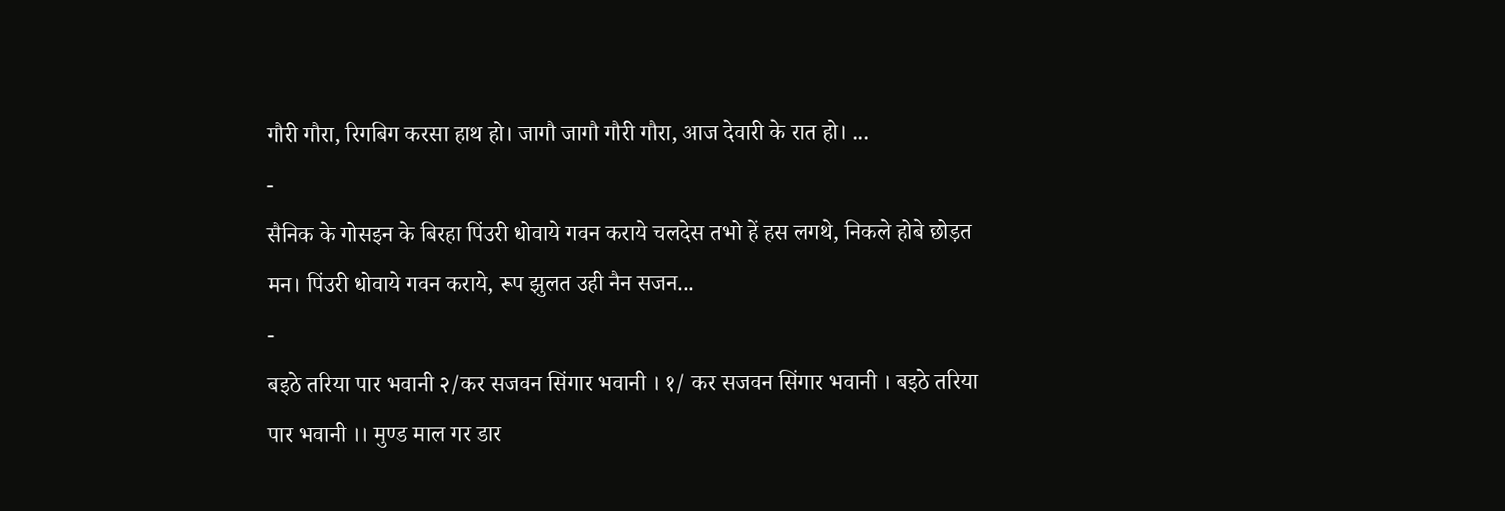गौरी गौरा, रिगबिग करसा हाथ हो। जागौ जागौ गौरी गौरा, आज देवारी के रात हो। ...
-
सैनिक के गोसइन के बिरहा पिंउरी धोवाये गवन कराये चलदेस तभो हें हस लगथे, निकले होबे छोड़त मन। पिंउरी धोवाये गवन कराये, रूप झुलत उही नैन सजन...
-
बइठे तरिया पार भवानी २/कर सजवन सिंगार भवानी । १/ कर सजवन सिंगार भवानी । बइठे तरिया पार भवानी ।। मुण्ड माल गर डार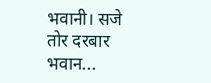भवानी। सजे तोर दरबार भवान...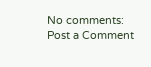No comments:
Post a Comment